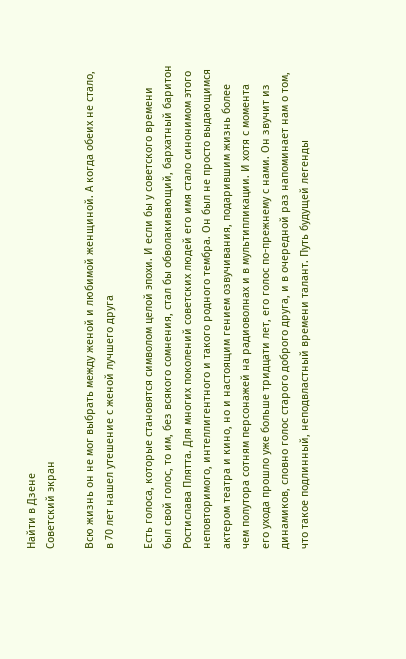Найти в Дзене
Советский экран

Всю жизнь он не мог выбрать между женой и любимой женщиной. А когда обеих не стало, в 70 лет нашел утешение с женой лучшего друга

Есть голоса, которые становятся символом целой эпохи. И если бы у советского времени был свой голос, то им, без всякого сомнения, стал бы обволакивающий, бархатный баритон Ростислава Плятта. Для многих поколений советских людей его имя стало синонимом этого неповторимого, интеллигентного и такого родного тембра. Он был не просто выдающимся актером театра и кино, но и настоящим гением озвучивания, подарившим жизнь более чем полутора сотням персонажей на радиоволнах и в мультипликации. И хотя с момента его ухода прошло уже больше тридцати лет, его голос по-прежнему с нами. Он звучит из динамиков, словно голос старого доброго друга, и в очередной раз напоминает нам о том, что такое подлинный, неподвластный времени талант. Путь будущей легенды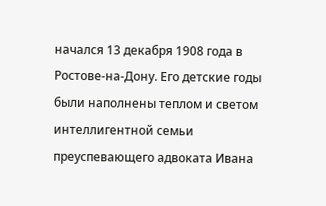начался 13 декабря 1908 года в Ростове-на-Дону. Его детские годы были наполнены теплом и светом интеллигентной семьи преуспевающего адвоката Ивана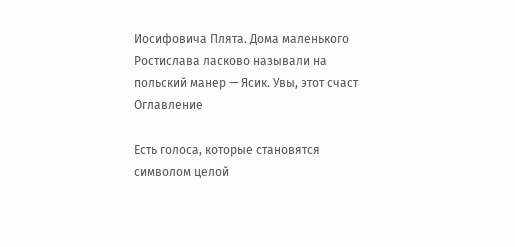Иосифовича Плята. Дома маленького Ростислава ласково называли на польский манер — Ясик. Увы, этот счаст
Оглавление

Есть голоса, которые становятся символом целой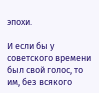эпохи.

И если бы у советского времени был свой голос, то им, без всякого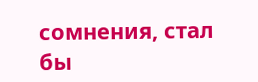сомнения, стал бы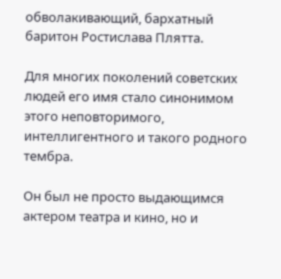обволакивающий, бархатный баритон Ростислава Плятта.

Для многих поколений советских людей его имя стало синонимом этого неповторимого, интеллигентного и такого родного тембра.

Он был не просто выдающимся актером театра и кино, но и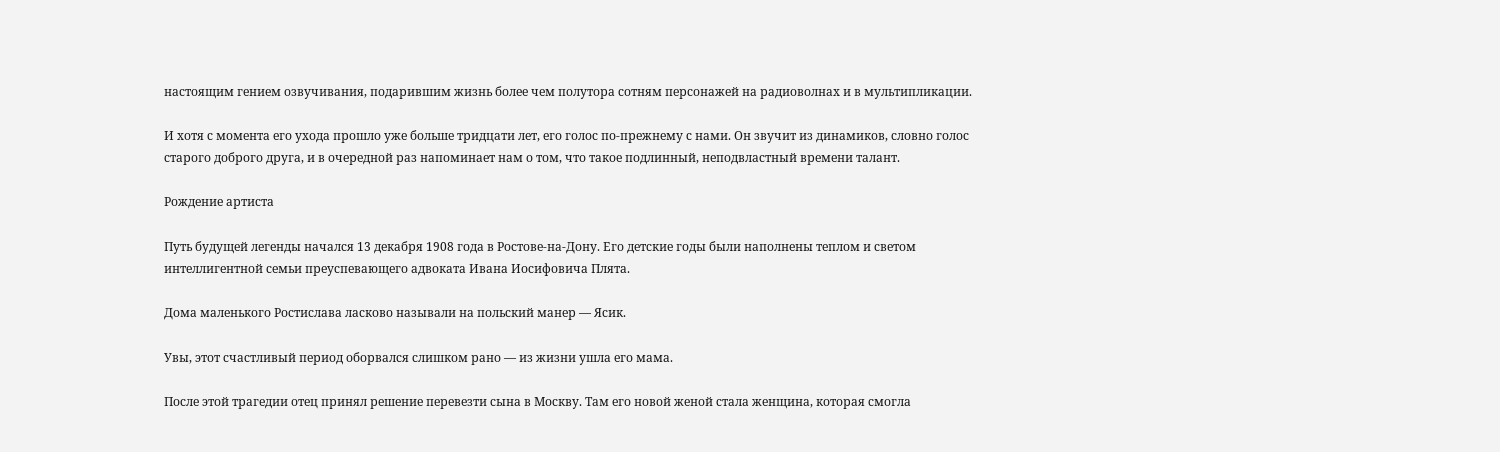настоящим гением озвучивания, подарившим жизнь более чем полутора сотням персонажей на радиоволнах и в мультипликации.

И хотя с момента его ухода прошло уже больше тридцати лет, его голос по-прежнему с нами. Он звучит из динамиков, словно голос старого доброго друга, и в очередной раз напоминает нам о том, что такое подлинный, неподвластный времени талант.

Рождение артиста

Путь будущей легенды начался 13 декабря 1908 года в Ростове-на-Дону. Его детские годы были наполнены теплом и светом интеллигентной семьи преуспевающего адвоката Ивана Иосифовича Плята.

Дома маленького Ростислава ласково называли на польский манер — Ясик.

Увы, этот счастливый период оборвался слишком рано — из жизни ушла его мама.

После этой трагедии отец принял решение перевезти сына в Москву. Там его новой женой стала женщина, которая смогла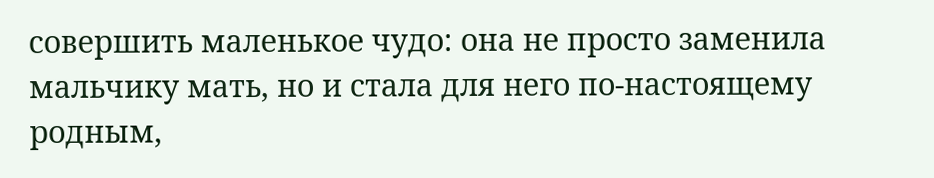совершить маленькое чудо: она не просто заменила мальчику мать, но и стала для него по-настоящему родным,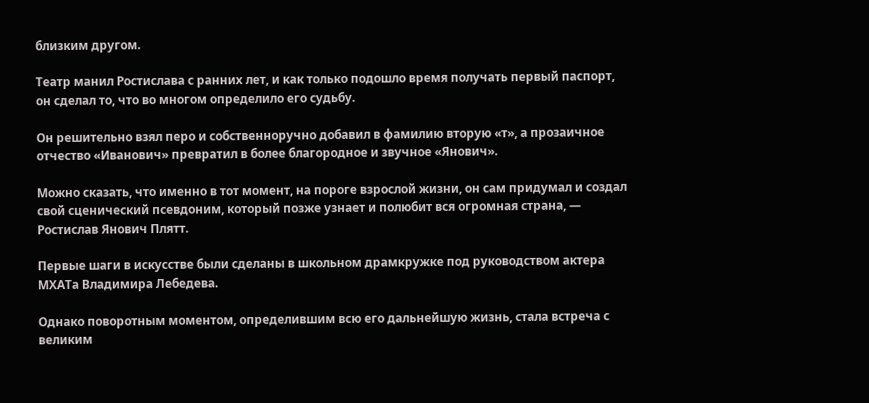близким другом.

Театр манил Ростислава с ранних лет, и как только подошло время получать первый паспорт, он сделал то, что во многом определило его судьбу.

Он решительно взял перо и собственноручно добавил в фамилию вторую «т», а прозаичное отчество «Иванович» превратил в более благородное и звучное «Янович».

Можно сказать, что именно в тот момент, на пороге взрослой жизни, он сам придумал и создал свой сценический псевдоним, который позже узнает и полюбит вся огромная страна, — Ростислав Янович Плятт.

Первые шаги в искусстве были сделаны в школьном драмкружке под руководством актера МХАТа Владимира Лебедева.

Однако поворотным моментом, определившим всю его дальнейшую жизнь, стала встреча с великим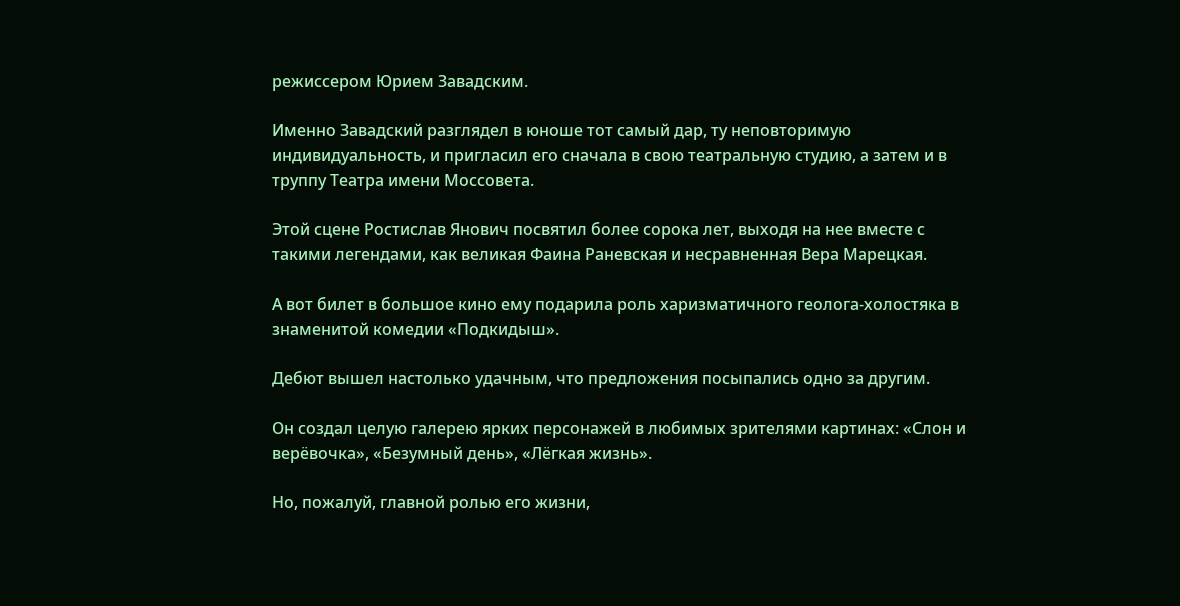режиссером Юрием Завадским.

Именно Завадский разглядел в юноше тот самый дар, ту неповторимую индивидуальность, и пригласил его сначала в свою театральную студию, а затем и в труппу Театра имени Моссовета.

Этой сцене Ростислав Янович посвятил более сорока лет, выходя на нее вместе с такими легендами, как великая Фаина Раневская и несравненная Вера Марецкая.

А вот билет в большое кино ему подарила роль харизматичного геолога-холостяка в знаменитой комедии «Подкидыш».

Дебют вышел настолько удачным, что предложения посыпались одно за другим.

Он создал целую галерею ярких персонажей в любимых зрителями картинах: «Слон и верёвочка», «Безумный день», «Лёгкая жизнь».

Но, пожалуй, главной ролью его жизни,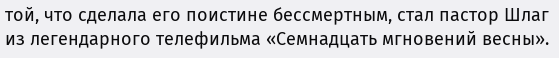той, что сделала его поистине бессмертным, стал пастор Шлаг из легендарного телефильма «Семнадцать мгновений весны».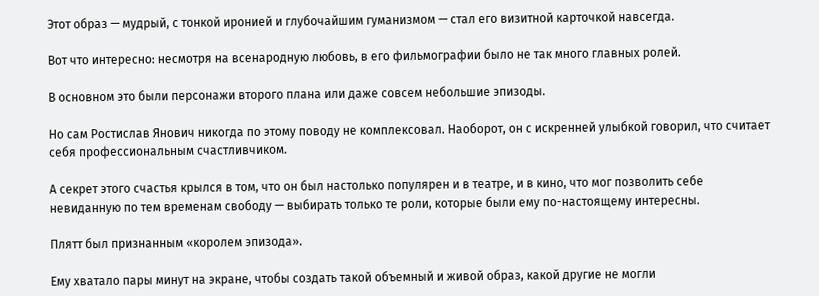Этот образ — мудрый, с тонкой иронией и глубочайшим гуманизмом — стал его визитной карточкой навсегда.

Вот что интересно: несмотря на всенародную любовь, в его фильмографии было не так много главных ролей.

В основном это были персонажи второго плана или даже совсем небольшие эпизоды.

Но сам Ростислав Янович никогда по этому поводу не комплексовал. Наоборот, он с искренней улыбкой говорил, что считает себя профессиональным счастливчиком.

А секрет этого счастья крылся в том, что он был настолько популярен и в театре, и в кино, что мог позволить себе невиданную по тем временам свободу — выбирать только те роли, которые были ему по-настоящему интересны.

Плятт был признанным «королем эпизода».

Ему хватало пары минут на экране, чтобы создать такой объемный и живой образ, какой другие не могли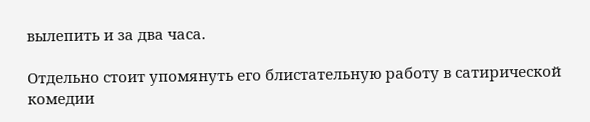вылепить и за два часа.

Отдельно стоит упомянуть его блистательную работу в сатирической комедии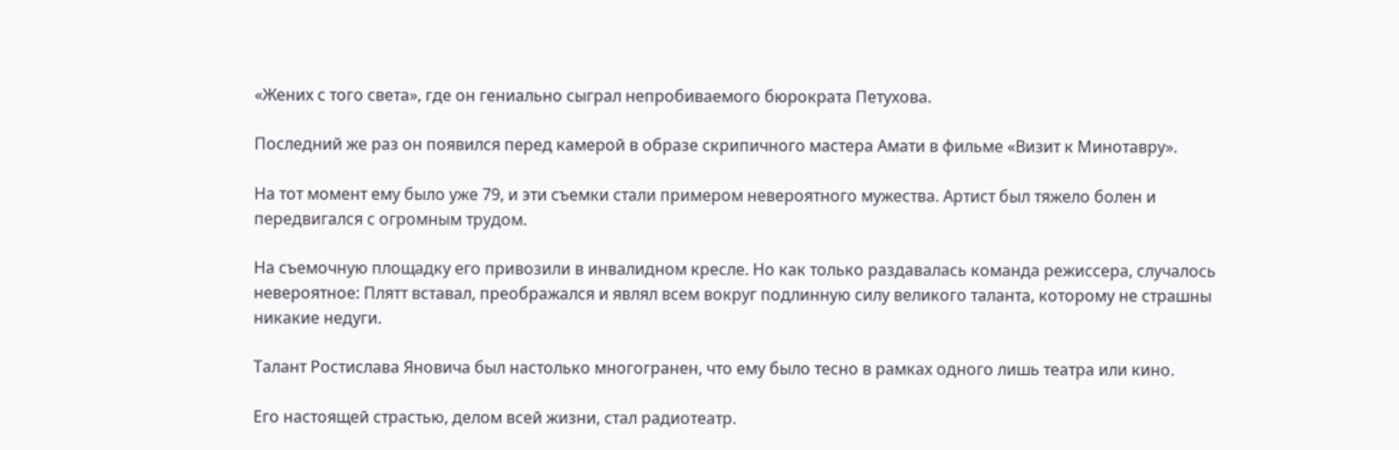«Жених с того света», где он гениально сыграл непробиваемого бюрократа Петухова.

Последний же раз он появился перед камерой в образе скрипичного мастера Амати в фильме «Визит к Минотавру».

На тот момент ему было уже 79, и эти съемки стали примером невероятного мужества. Артист был тяжело болен и передвигался с огромным трудом.

На съемочную площадку его привозили в инвалидном кресле. Но как только раздавалась команда режиссера, случалось невероятное: Плятт вставал, преображался и являл всем вокруг подлинную силу великого таланта, которому не страшны никакие недуги.

Талант Ростислава Яновича был настолько многогранен, что ему было тесно в рамках одного лишь театра или кино.

Его настоящей страстью, делом всей жизни, стал радиотеатр.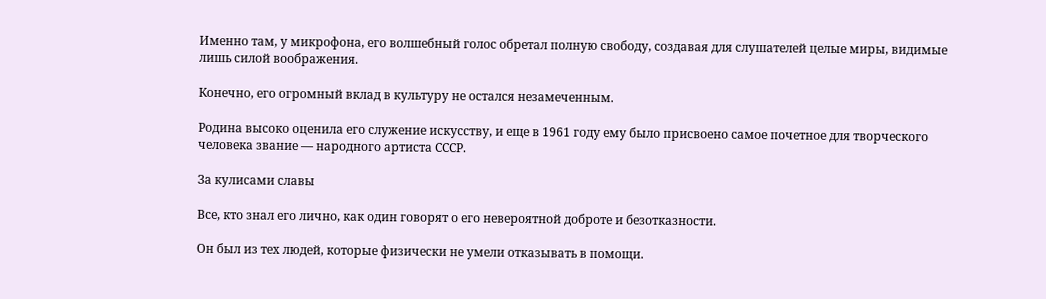Именно там, у микрофона, его волшебный голос обретал полную свободу, создавая для слушателей целые миры, видимые лишь силой воображения.

Конечно, его огромный вклад в культуру не остался незамеченным.

Родина высоко оценила его служение искусству, и еще в 1961 году ему было присвоено самое почетное для творческого человека звание — народного артиста СССР.

За кулисами славы

Все, кто знал его лично, как один говорят о его невероятной доброте и безотказности.

Он был из тех людей, которые физически не умели отказывать в помощи.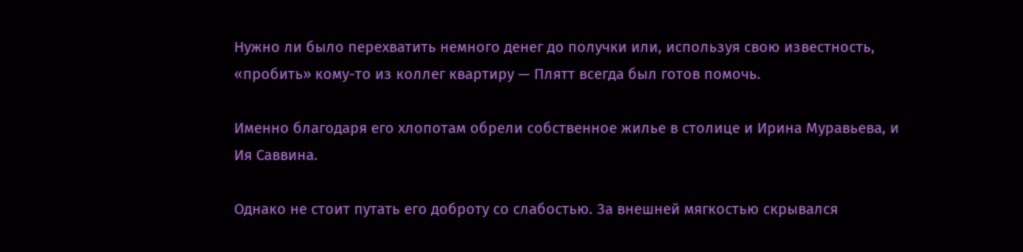Нужно ли было перехватить немного денег до получки или, используя свою известность, «пробить» кому-то из коллег квартиру — Плятт всегда был готов помочь.

Именно благодаря его хлопотам обрели собственное жилье в столице и Ирина Муравьева, и Ия Саввина.

Однако не стоит путать его доброту со слабостью. За внешней мягкостью скрывался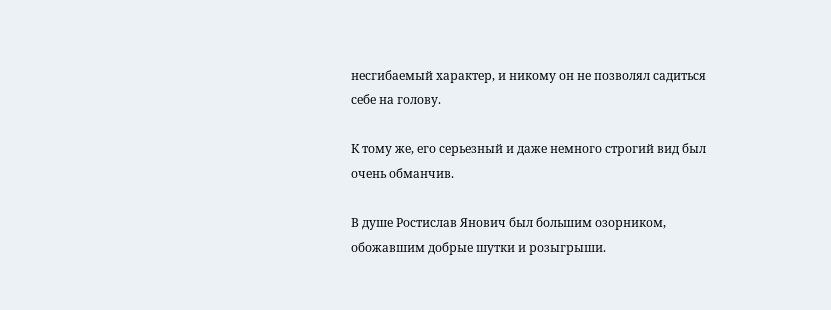несгибаемый характер, и никому он не позволял садиться себе на голову.

К тому же, его серьезный и даже немного строгий вид был очень обманчив.

В душе Ростислав Янович был большим озорником, обожавшим добрые шутки и розыгрыши.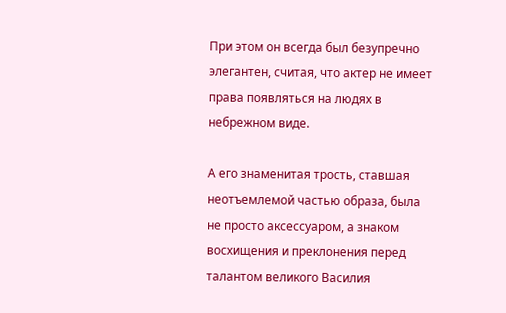При этом он всегда был безупречно элегантен, считая, что актер не имеет права появляться на людях в небрежном виде.

А его знаменитая трость, ставшая неотъемлемой частью образа, была не просто аксессуаром, а знаком восхищения и преклонения перед талантом великого Василия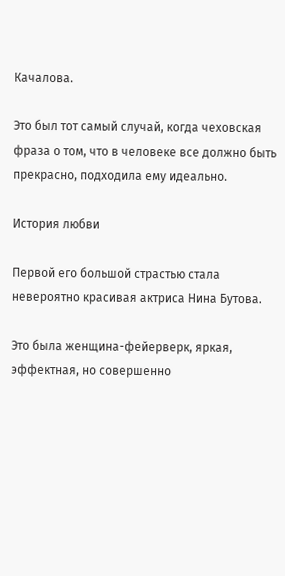Качалова.

Это был тот самый случай, когда чеховская фраза о том, что в человеке все должно быть прекрасно, подходила ему идеально.

История любви

Первой его большой страстью стала невероятно красивая актриса Нина Бутова.

Это была женщина-фейерверк, яркая, эффектная, но совершенно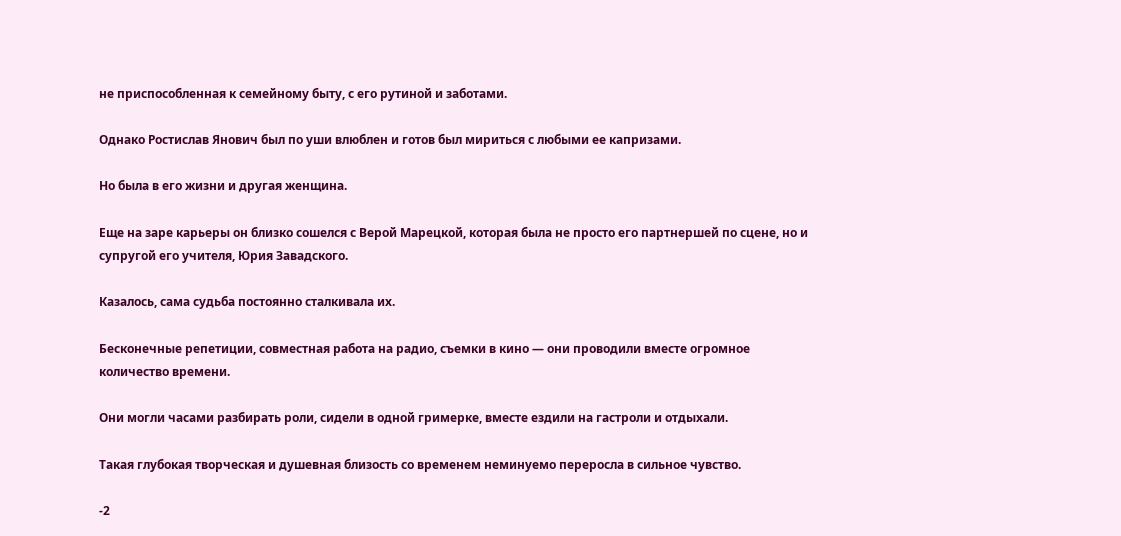не приспособленная к семейному быту, с его рутиной и заботами.

Однако Ростислав Янович был по уши влюблен и готов был мириться с любыми ее капризами.

Но была в его жизни и другая женщина.

Еще на заре карьеры он близко сошелся с Верой Марецкой, которая была не просто его партнершей по сцене, но и супругой его учителя, Юрия Завадского.

Казалось, сама судьба постоянно сталкивала их.

Бесконечные репетиции, совместная работа на радио, съемки в кино — они проводили вместе огромное количество времени.

Они могли часами разбирать роли, сидели в одной гримерке, вместе ездили на гастроли и отдыхали.

Такая глубокая творческая и душевная близость со временем неминуемо переросла в сильное чувство.

-2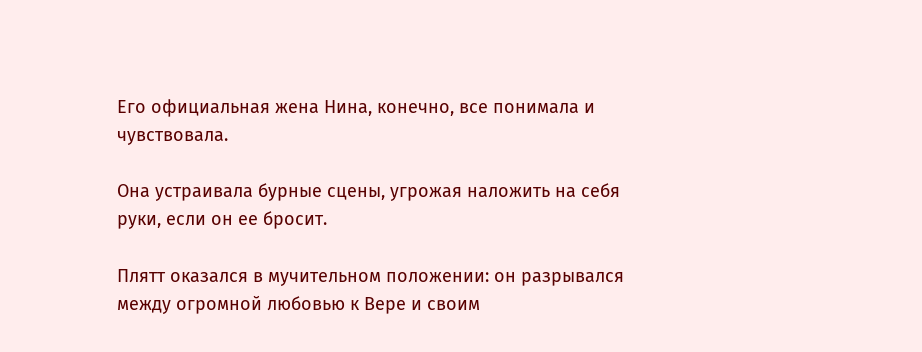Его официальная жена Нина, конечно, все понимала и чувствовала.

Она устраивала бурные сцены, угрожая наложить на себя руки, если он ее бросит.

Плятт оказался в мучительном положении: он разрывался между огромной любовью к Вере и своим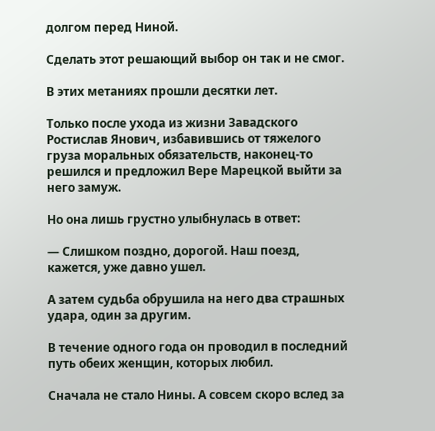долгом перед Ниной.

Сделать этот решающий выбор он так и не смог.

В этих метаниях прошли десятки лет.

Только после ухода из жизни Завадского Ростислав Янович, избавившись от тяжелого груза моральных обязательств, наконец-то решился и предложил Вере Марецкой выйти за него замуж.

Но она лишь грустно улыбнулась в ответ:

— Слишком поздно, дорогой. Наш поезд, кажется, уже давно ушел.

А затем судьба обрушила на него два страшных удара, один за другим.

В течение одного года он проводил в последний путь обеих женщин, которых любил.

Сначала не стало Нины. А совсем скоро вслед за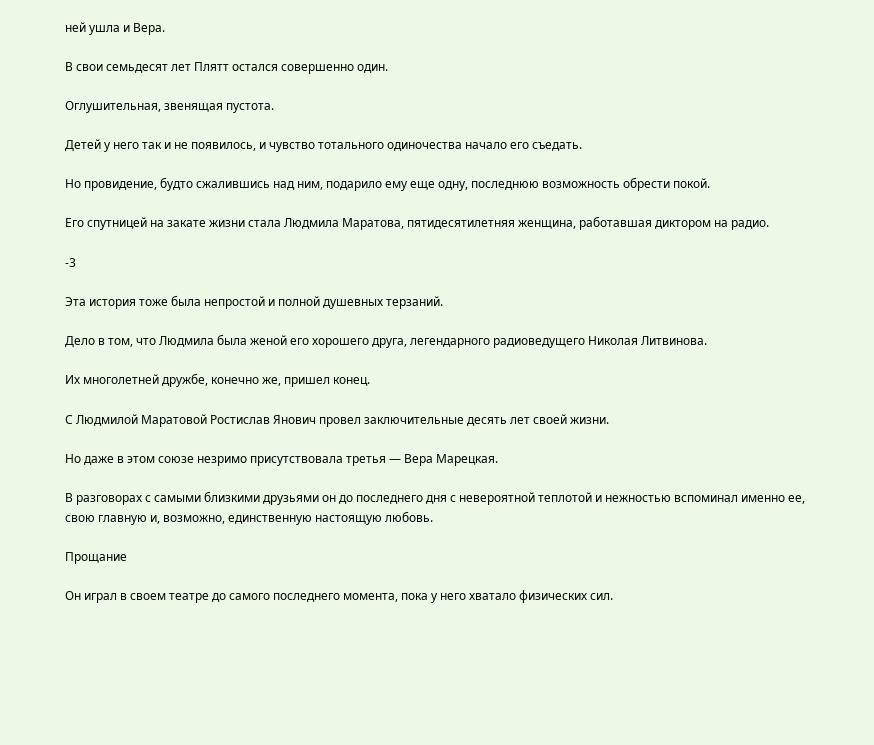ней ушла и Вера.

В свои семьдесят лет Плятт остался совершенно один.

Оглушительная, звенящая пустота.

Детей у него так и не появилось, и чувство тотального одиночества начало его съедать.

Но провидение, будто сжалившись над ним, подарило ему еще одну, последнюю возможность обрести покой.

Его спутницей на закате жизни стала Людмила Маратова, пятидесятилетняя женщина, работавшая диктором на радио.

-3

Эта история тоже была непростой и полной душевных терзаний.

Дело в том, что Людмила была женой его хорошего друга, легендарного радиоведущего Николая Литвинова.

Их многолетней дружбе, конечно же, пришел конец.

С Людмилой Маратовой Ростислав Янович провел заключительные десять лет своей жизни.

Но даже в этом союзе незримо присутствовала третья — Вера Марецкая.

В разговорах с самыми близкими друзьями он до последнего дня с невероятной теплотой и нежностью вспоминал именно ее, свою главную и, возможно, единственную настоящую любовь.

Прощание

Он играл в своем театре до самого последнего момента, пока у него хватало физических сил.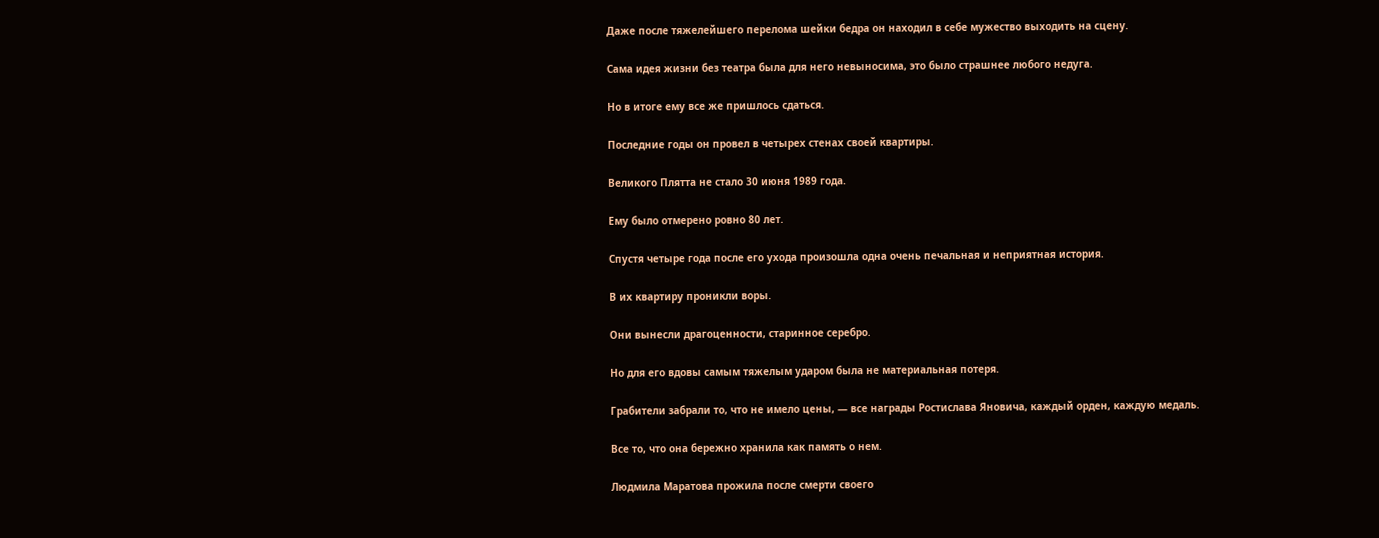Даже после тяжелейшего перелома шейки бедра он находил в себе мужество выходить на сцену.

Сама идея жизни без театра была для него невыносима, это было страшнее любого недуга.

Но в итоге ему все же пришлось сдаться.

Последние годы он провел в четырех стенах своей квартиры.

Великого Плятта не стало 30 июня 1989 года.

Ему было отмерено ровно 80 лет.

Спустя четыре года после его ухода произошла одна очень печальная и неприятная история.

В их квартиру проникли воры.

Они вынесли драгоценности, старинное серебро.

Но для его вдовы самым тяжелым ударом была не материальная потеря.

Грабители забрали то, что не имело цены, — все награды Ростислава Яновича, каждый орден, каждую медаль.

Все то, что она бережно хранила как память о нем.

Людмила Маратова прожила после смерти своего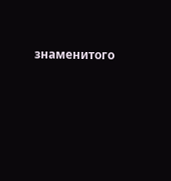знаменитого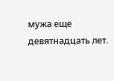мужа еще девятнадцать лет.